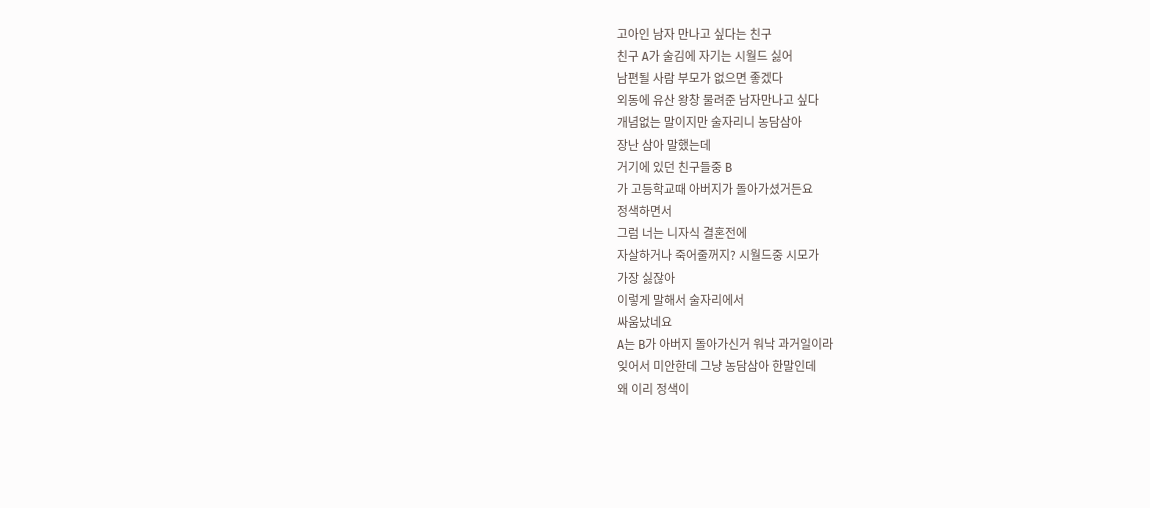고아인 남자 만나고 싶다는 친구
친구 A가 술김에 자기는 시월드 싫어
남편될 사람 부모가 없으면 좋겠다
외동에 유산 왕창 물려준 남자만나고 싶다
개념없는 말이지만 술자리니 농담삼아
장난 삼아 말했는데
거기에 있던 친구들중 B
가 고등학교때 아버지가 돌아가셨거든요
정색하면서
그럼 너는 니자식 결혼전에
자살하거나 죽어줄꺼지? 시월드중 시모가
가장 싫잖아
이렇게 말해서 술자리에서
싸움났네요
A는 B가 아버지 돌아가신거 워낙 과거일이라
잊어서 미안한데 그냥 농담삼아 한말인데
왜 이리 정색이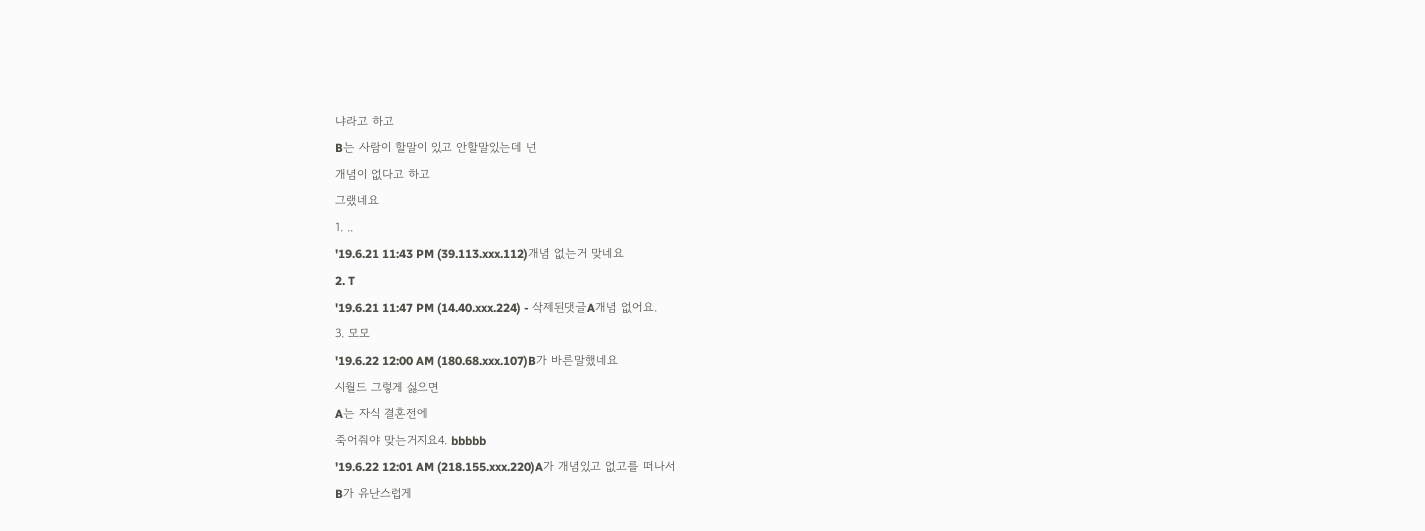냐라고 하고
B는 사람이 할말이 있고 안할말있는데 넌
개념이 없다고 하고
그랬네요
1. ..
'19.6.21 11:43 PM (39.113.xxx.112)개념 없는거 맞네요
2. T
'19.6.21 11:47 PM (14.40.xxx.224) - 삭제된댓글A개념 없어요.
3. 모모
'19.6.22 12:00 AM (180.68.xxx.107)B가 바른말했네요
시월드 그렇게 싫으면
A는 자식 결혼전에
죽어줘야 맞는거지요4. bbbbb
'19.6.22 12:01 AM (218.155.xxx.220)A가 개념있고 없고를 떠나서
B가 유난스럽게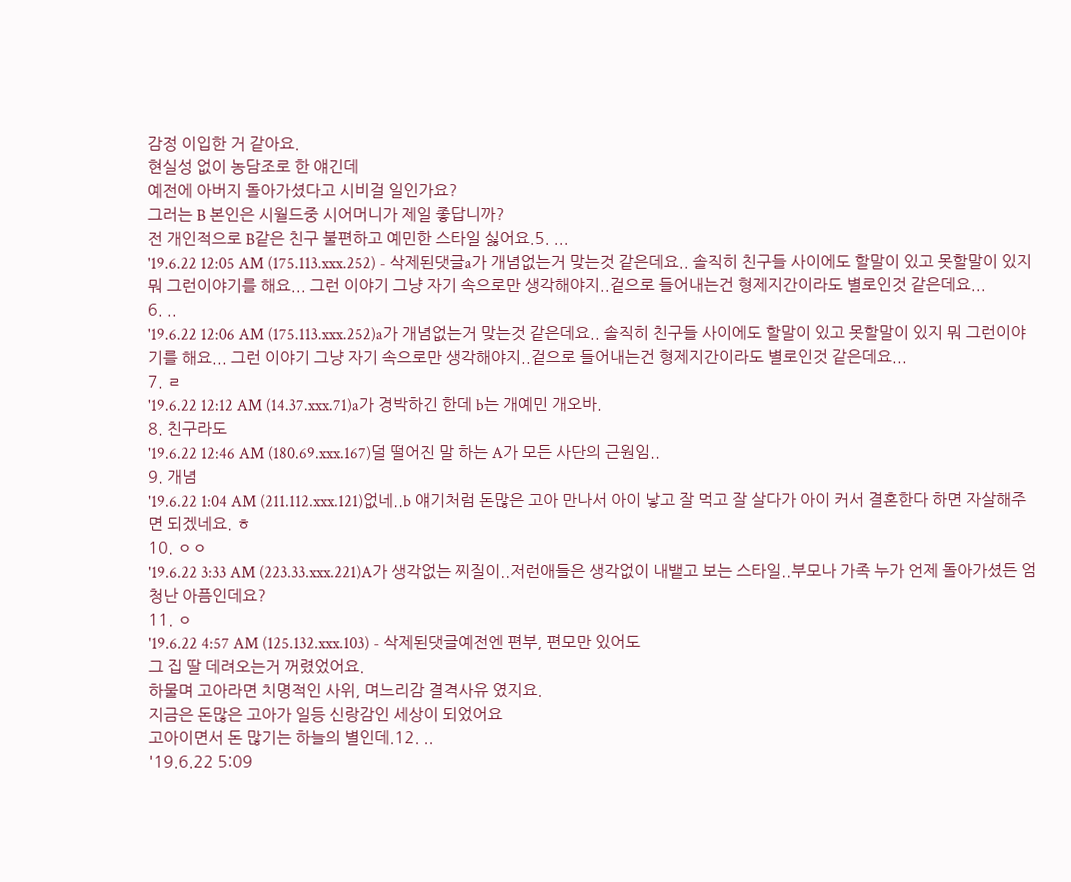감정 이입한 거 같아요.
현실성 없이 농담조로 한 얘긴데
예전에 아버지 돌아가셨다고 시비걸 일인가요?
그러는 B 본인은 시월드중 시어머니가 제일 좋답니까?
전 개인적으로 B같은 친구 불편하고 예민한 스타일 싫어요.5. ...
'19.6.22 12:05 AM (175.113.xxx.252) - 삭제된댓글a가 개념없는거 맞는것 같은데요.. 솔직히 친구들 사이에도 할말이 있고 못할말이 있지 뭐 그런이야기를 해요... 그런 이야기 그냥 자기 속으로만 생각해야지..겉으로 들어내는건 형제지간이라도 별로인것 같은데요...
6. ..
'19.6.22 12:06 AM (175.113.xxx.252)a가 개념없는거 맞는것 같은데요.. 솔직히 친구들 사이에도 할말이 있고 못할말이 있지 뭐 그런이야기를 해요... 그런 이야기 그냥 자기 속으로만 생각해야지..겉으로 들어내는건 형제지간이라도 별로인것 같은데요...
7. ㄹ
'19.6.22 12:12 AM (14.37.xxx.71)a가 경박하긴 한데 b는 개예민 개오바.
8. 친구라도
'19.6.22 12:46 AM (180.69.xxx.167)덜 떨어진 말 하는 A가 모든 사단의 근원임..
9. 개념
'19.6.22 1:04 AM (211.112.xxx.121)없네..b 얘기처럼 돈많은 고아 만나서 아이 낳고 잘 먹고 잘 살다가 아이 커서 결혼한다 하면 자살해주면 되겠네요. ㅎ
10. ㅇㅇ
'19.6.22 3:33 AM (223.33.xxx.221)A가 생각없는 찌질이..저런애들은 생각없이 내뱉고 보는 스타일..부모나 가족 누가 언제 돌아가셨든 엄청난 아픔인데요?
11. ㅇ
'19.6.22 4:57 AM (125.132.xxx.103) - 삭제된댓글예전엔 편부, 편모만 있어도
그 집 딸 데려오는거 꺼렸었어요.
하물며 고아라면 치명적인 사위, 며느리감 결격사유 였지요.
지금은 돈많은 고아가 일등 신랑감인 세상이 되었어요
고아이면서 돈 많기는 하늘의 별인데.12. ..
'19.6.22 5:09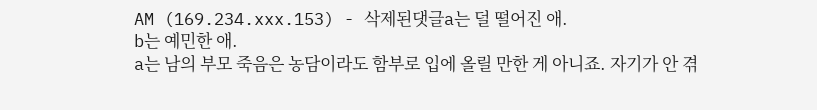AM (169.234.xxx.153) - 삭제된댓글a는 덜 떨어진 애.
b는 예민한 애.
a는 남의 부모 죽음은 농담이라도 함부로 입에 올릴 만한 게 아니죠. 자기가 안 겪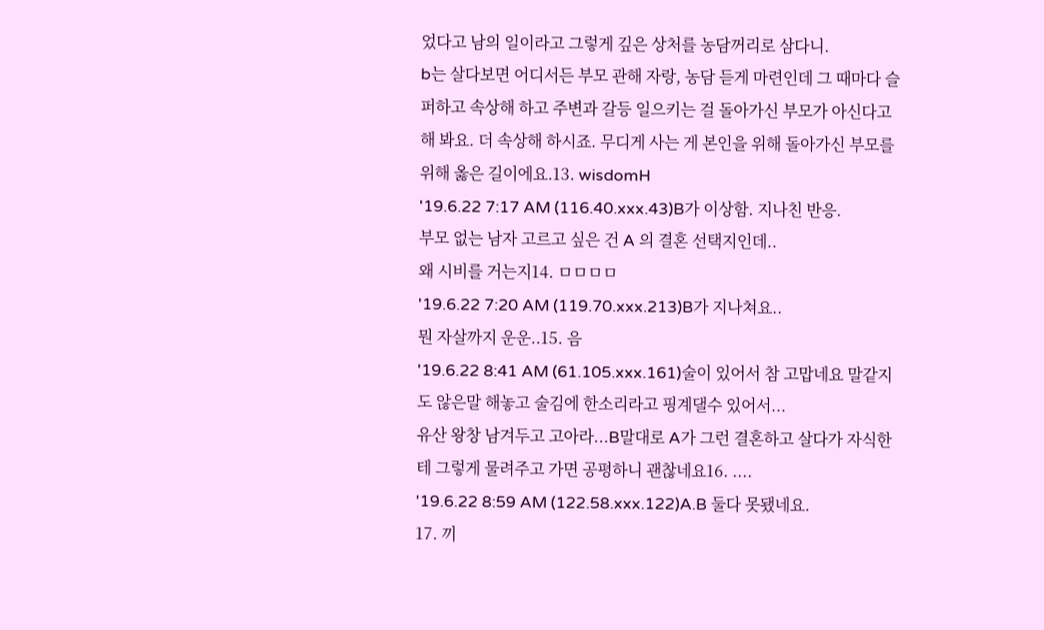었다고 남의 일이라고 그렇게 깊은 상처를 농담꺼리로 삼다니.
b는 살다보면 어디서든 부모 관해 자랑, 농담 듣게 마련인데 그 때마다 슬퍼하고 속상해 하고 주변과 갈등 일으키는 걸 돌아가신 부모가 아신다고 해 봐요. 더 속상해 하시죠. 무디게 사는 게 본인을 위해 돌아가신 부모를 위해 옳은 길이에요.13. wisdomH
'19.6.22 7:17 AM (116.40.xxx.43)B가 이상함. 지나친 반응.
부모 없는 남자 고르고 싶은 건 A 의 결혼 선택지인데..
왜 시비를 거는지14. ㅁㅁㅁㅁ
'19.6.22 7:20 AM (119.70.xxx.213)B가 지나쳐요..
뭔 자살까지 운운..15. 음
'19.6.22 8:41 AM (61.105.xxx.161)술이 있어서 참 고맙네요 말같지도 않은말 해놓고 술김에 한소리라고 핑계댈수 있어서...
유산 왕창 남겨두고 고아라...B말대로 A가 그런 결혼하고 살다가 자식한테 그렇게 물려주고 가면 공평하니 괜찮네요16. ....
'19.6.22 8:59 AM (122.58.xxx.122)A.B 둘다 못됐네요.
17. 끼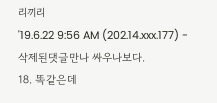리끼리
'19.6.22 9:56 AM (202.14.xxx.177) - 삭제된댓글만나 싸우나보다.
18. 똑같은데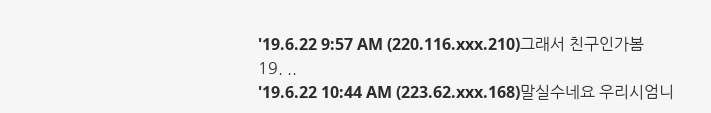'19.6.22 9:57 AM (220.116.xxx.210)그래서 친구인가봄
19. ..
'19.6.22 10:44 AM (223.62.xxx.168)말실수네요 우리시엄니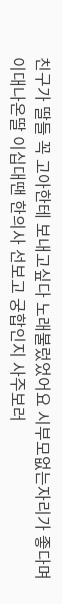친구가 딸들 꼭 고아한테 보내고싶다 노래불렀었어요 시부모없는자리가 좋다며 이대나온딸 이십대땐 한의사 선보고 궁합인지 사주보러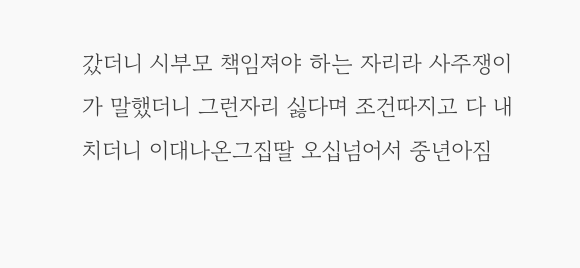갔더니 시부모 책임져야 하는 자리라 사주쟁이가 말했더니 그런자리 싫다며 조건따지고 다 내치더니 이대나온그집딸 오십넘어서 중년아짐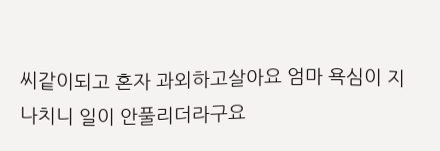씨같이되고 혼자 과외하고살아요 엄마 욕심이 지나치니 일이 안풀리더라구요